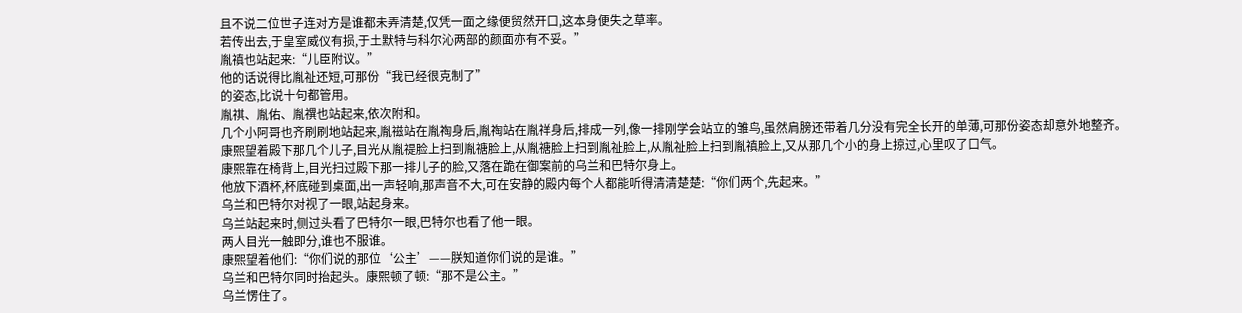且不说二位世子连对方是谁都未弄清楚,仅凭一面之缘便贸然开口,这本身便失之草率。
若传出去,于皇室威仪有损,于土默特与科尔沁两部的颜面亦有不妥。”
胤禛也站起来:“儿臣附议。”
他的话说得比胤祉还短,可那份“我已经很克制了”
的姿态,比说十句都管用。
胤祺、胤佑、胤禩也站起来,依次附和。
几个小阿哥也齐刷刷地站起来,胤禌站在胤祹身后,胤祹站在胤祥身后,排成一列,像一排刚学会站立的雏鸟,虽然肩膀还带着几分没有完全长开的单薄,可那份姿态却意外地整齐。
康熙望着殿下那几个儿子,目光从胤禔脸上扫到胤禟脸上,从胤禟脸上扫到胤祉脸上,从胤祉脸上扫到胤禛脸上,又从那几个小的身上掠过,心里叹了口气。
康熙靠在椅背上,目光扫过殿下那一排儿子的脸,又落在跪在御案前的乌兰和巴特尔身上。
他放下酒杯,杯底碰到桌面,出一声轻响,那声音不大,可在安静的殿内每个人都能听得清清楚楚:“你们两个,先起来。”
乌兰和巴特尔对视了一眼,站起身来。
乌兰站起来时,侧过头看了巴特尔一眼,巴特尔也看了他一眼。
两人目光一触即分,谁也不服谁。
康熙望着他们:“你们说的那位‘公主’——朕知道你们说的是谁。”
乌兰和巴特尔同时抬起头。康熙顿了顿:“那不是公主。”
乌兰愣住了。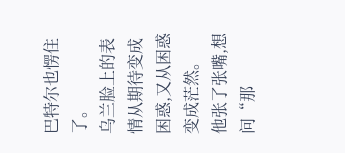巴特尔也愣住了。
乌兰脸上的表情从期待变成困惑,又从困惑变成茫然。
他张了张嘴,想问“那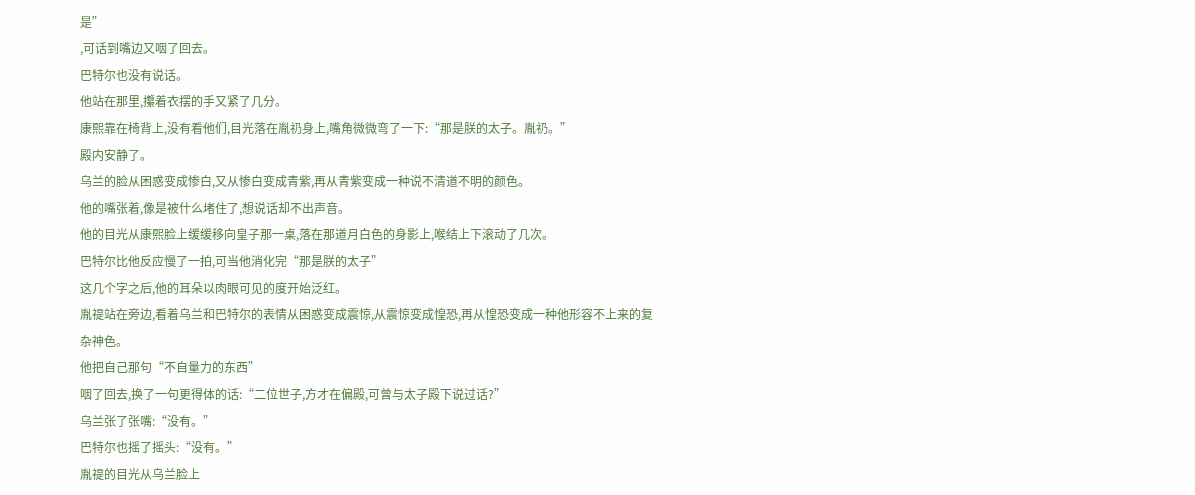是”
,可话到嘴边又咽了回去。
巴特尔也没有说话。
他站在那里,攥着衣摆的手又紧了几分。
康熙靠在椅背上,没有看他们,目光落在胤礽身上,嘴角微微弯了一下:“那是朕的太子。胤礽。”
殿内安静了。
乌兰的脸从困惑变成惨白,又从惨白变成青紫,再从青紫变成一种说不清道不明的颜色。
他的嘴张着,像是被什么堵住了,想说话却不出声音。
他的目光从康熙脸上缓缓移向皇子那一桌,落在那道月白色的身影上,喉结上下滚动了几次。
巴特尔比他反应慢了一拍,可当他消化完“那是朕的太子”
这几个字之后,他的耳朵以肉眼可见的度开始泛红。
胤禔站在旁边,看着乌兰和巴特尔的表情从困惑变成震惊,从震惊变成惶恐,再从惶恐变成一种他形容不上来的复杂神色。
他把自己那句“不自量力的东西”
咽了回去,换了一句更得体的话:“二位世子,方才在偏殿,可曾与太子殿下说过话?”
乌兰张了张嘴:“没有。”
巴特尔也摇了摇头:“没有。”
胤禔的目光从乌兰脸上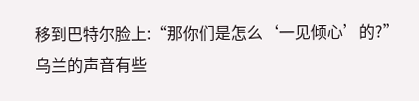移到巴特尔脸上:“那你们是怎么‘一见倾心’的?”
乌兰的声音有些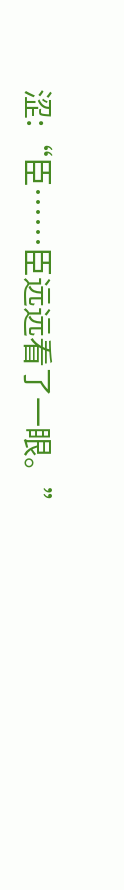涩:“臣……臣远远看了一眼。”